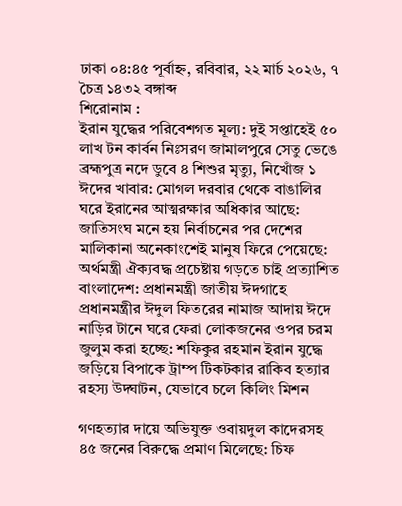ঢাকা ০৪:৪৫ পূর্বাহ্ন, রবিবার, ২২ মার্চ ২০২৬, ৭ চৈত্র ১৪৩২ বঙ্গাব্দ
শিরোনাম :
ইরান যুদ্ধের পরিবেশগত মূল্য: দুই সপ্তাহেই ৫০ লাখ টন কার্বন নিঃসরণ জামালপুরে সেতু ভেঙে ব্রহ্মপুত্র নদে ডুবে ৪ শিশুর মৃত্যু, নিখোঁজ ১ ঈদের খাবার: মোগল দরবার থেকে বাঙালির ঘরে ইরানের আত্মরক্ষার অধিকার আছে: জাতিসংঘ মনে হয় নির্বাচনের পর দেশের মালিকানা অনেকাংশেই মানুষ ফিরে পেয়েছে: অর্থমন্ত্রী ঐক্যবদ্ধ প্রচেষ্টায় গড়তে চাই প্রত্যাশিত বাংলাদেশ: প্রধানমন্ত্রী জাতীয় ঈদগাহে প্রধানমন্ত্রীর ঈদুল ফিতরের নামাজ আদায় ঈদে নাড়ির টানে ঘরে ফেরা লোকজনের ওপর চরম জুলুম করা হচ্ছে: শফিকুর রহমান ইরান যুদ্ধে জড়িয়ে বিপাকে ট্রাম্প টিকটকার রাকিব হত্যার রহস্য উদ্ঘাটন, যেভাবে চলে কিলিং মিশন

গণহত্যার দায়ে অভিযুক্ত ওবায়দুল কাদেরসহ ৪৫ জনের বিরুদ্ধে প্রমাণ মিলেছে: চিফ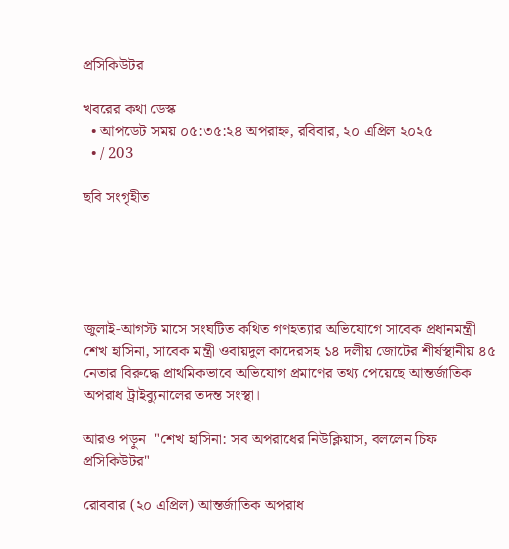প্রসিকিউটর

খবরের কথা ডেস্ক
  • আপডেট সময় ০৫:৩৫:২৪ অপরাহ্ন, রবিবার, ২০ এপ্রিল ২০২৫
  • / 203

ছবি সংগৃহীত





জুলাই-আগস্ট মাসে সংঘটিত কথিত গণহত্যার অভিযোগে সাবেক প্রধানমন্ত্রী শেখ হাসিনা, সাবেক মন্ত্রী ওবায়দুল কাদেরসহ ১৪ দলীয় জোটের শীর্ষস্থানীয় ৪৫ নেতার বিরুদ্ধে প্রাথমিকভাবে অভিযোগ প্রমাণের তথ্য পেয়েছে আন্তর্জাতিক অপরাধ ট্রাইব্যুনালের তদন্ত সংস্থা।

আরও পড়ুন  "শেখ হাসিনা: সব অপরাধের নিউক্লিয়াস, বললেন চিফ প্রসিকিউটর"

রোববার (২০ এপ্রিল) আন্তর্জাতিক অপরাধ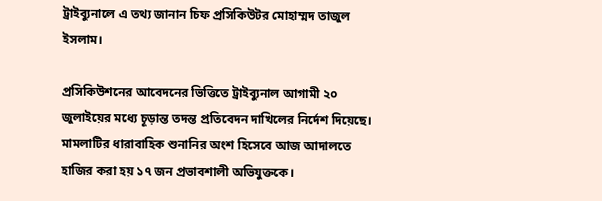ট্রাইব্যুনালে এ তথ্য জানান চিফ প্রসিকিউটর মোহাম্মদ তাজুল ইসলাম।

প্রসিকিউশনের আবেদনের ভিত্তিতে ট্রাইব্যুনাল আগামী ২০ জুলাইয়ের মধ্যে চূড়ান্ত তদন্ত প্রতিবেদন দাখিলের নির্দেশ দিয়েছে। মামলাটির ধারাবাহিক শুনানির অংশ হিসেবে আজ আদালতে হাজির করা হয় ১৭ জন প্রভাবশালী অভিযুক্তকে।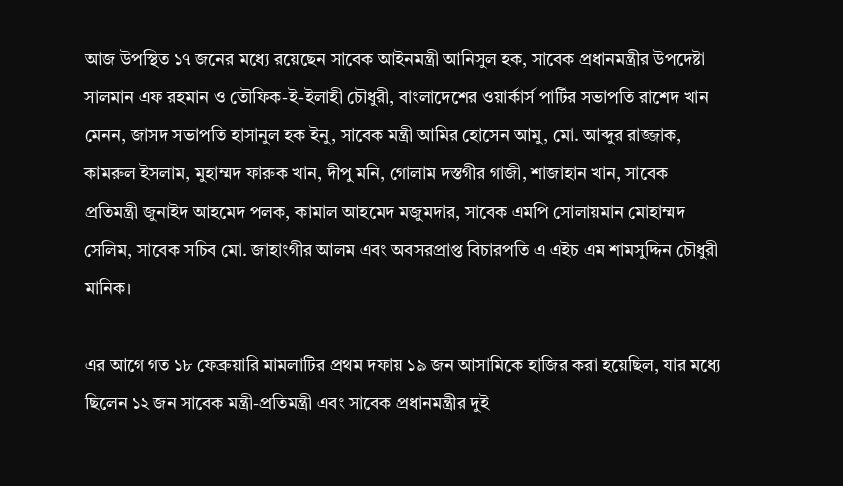আজ উপস্থিত ১৭ জনের মধ্যে রয়েছেন সাবেক আইনমন্ত্রী আনিসুল হক, সাবেক প্রধানমন্ত্রীর উপদেষ্টা সালমান এফ রহমান ও তৌফিক-ই-ইলাহী চৌধুরী, বাংলাদেশের ওয়ার্কার্স পার্টির সভাপতি রাশেদ খান মেনন, জাসদ সভাপতি হাসানুল হক ইনু, সাবেক মন্ত্রী আমির হোসেন আমু, মো. আব্দুর রাজ্জাক, কামরুল ইসলাম, মুহাম্মদ ফারুক খান, দীপু মনি, গোলাম দস্তগীর গাজী, শাজাহান খান, সাবেক প্রতিমন্ত্রী জুনাইদ আহমেদ পলক, কামাল আহমেদ মজুমদার, সাবেক এমপি সোলায়মান মোহাম্মদ সেলিম, সাবেক সচিব মো. জাহাংগীর আলম এবং অবসরপ্রাপ্ত বিচারপতি এ এইচ এম শামসুদ্দিন চৌধুরী মানিক।

এর আগে গত ১৮ ফেব্রুয়ারি মামলাটির প্রথম দফায় ১৯ জন আসামিকে হাজির করা হয়েছিল, যার মধ্যে ছিলেন ১২ জন সাবেক মন্ত্রী-প্রতিমন্ত্রী এবং সাবেক প্রধানমন্ত্রীর দুই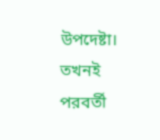উপদেষ্টা। তখনই পরবর্তী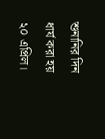শুনানির দিন ধার্য করা হয় ২০ এপ্রিল।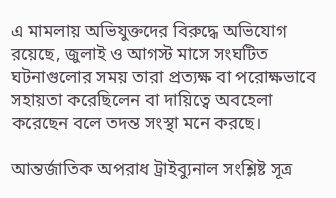এ মামলায় অভিযুক্তদের বিরুদ্ধে অভিযোগ রয়েছে, জুলাই ও আগস্ট মাসে সংঘটিত ঘটনাগুলোর সময় তারা প্রত্যক্ষ বা পরোক্ষভাবে সহায়তা করেছিলেন বা দায়িত্বে অবহেলা করেছেন বলে তদন্ত সংস্থা মনে করছে।

আন্তর্জাতিক অপরাধ ট্রাইব্যুনাল সংশ্লিষ্ট সূত্র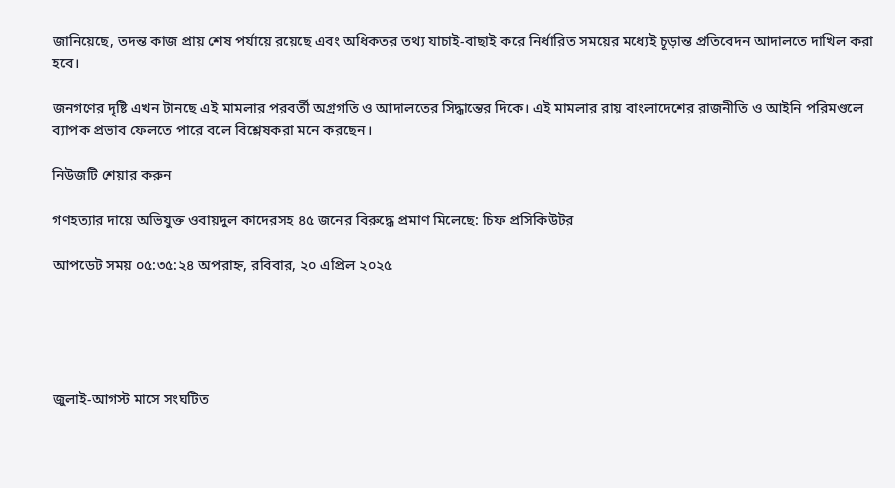জানিয়েছে, তদন্ত কাজ প্রায় শেষ পর্যায়ে রয়েছে এবং অধিকতর তথ্য যাচাই-বাছাই করে নির্ধারিত সময়ের মধ্যেই চূড়ান্ত প্রতিবেদন আদালতে দাখিল করা হবে।

জনগণের দৃষ্টি এখন টানছে এই মামলার পরবর্তী অগ্রগতি ও আদালতের সিদ্ধান্তের দিকে। এই মামলার রায় বাংলাদেশের রাজনীতি ও আইনি পরিমণ্ডলে ব্যাপক প্রভাব ফেলতে পারে বলে বিশ্লেষকরা মনে করছেন।

নিউজটি শেয়ার করুন

গণহত্যার দায়ে অভিযুক্ত ওবায়দুল কাদেরসহ ৪৫ জনের বিরুদ্ধে প্রমাণ মিলেছে: চিফ প্রসিকিউটর

আপডেট সময় ০৫:৩৫:২৪ অপরাহ্ন, রবিবার, ২০ এপ্রিল ২০২৫





জুলাই-আগস্ট মাসে সংঘটিত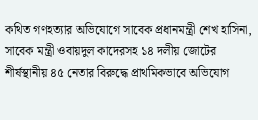কথিত গণহত্যার অভিযোগে সাবেক প্রধানমন্ত্রী শেখ হাসিনা, সাবেক মন্ত্রী ওবায়দুল কাদেরসহ ১৪ দলীয় জোটের শীর্ষস্থানীয় ৪৫ নেতার বিরুদ্ধে প্রাথমিকভাবে অভিযোগ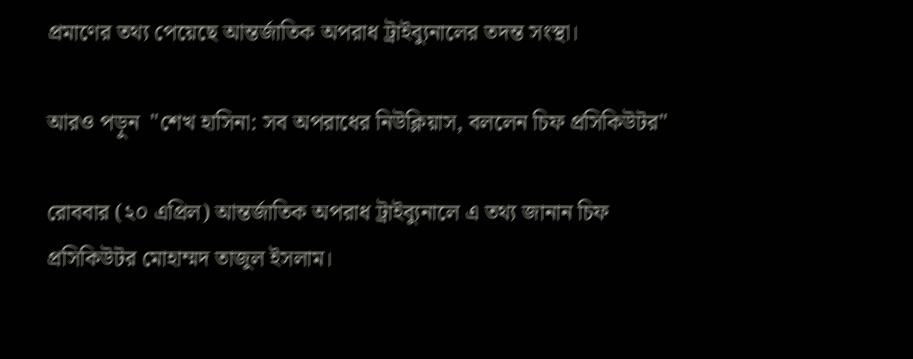প্রমাণের তথ্য পেয়েছে আন্তর্জাতিক অপরাধ ট্রাইব্যুনালের তদন্ত সংস্থা।

আরও পড়ুন  "শেখ হাসিনা: সব অপরাধের নিউক্লিয়াস, বললেন চিফ প্রসিকিউটর"

রোববার (২০ এপ্রিল) আন্তর্জাতিক অপরাধ ট্রাইব্যুনালে এ তথ্য জানান চিফ প্রসিকিউটর মোহাম্মদ তাজুল ইসলাম।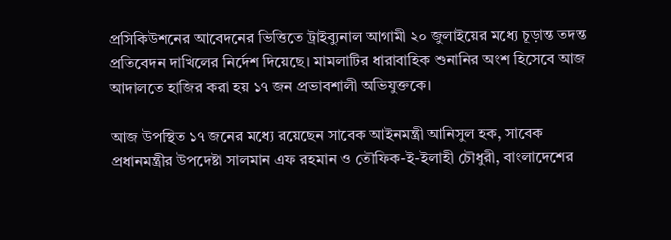প্রসিকিউশনের আবেদনের ভিত্তিতে ট্রাইব্যুনাল আগামী ২০ জুলাইয়ের মধ্যে চূড়ান্ত তদন্ত প্রতিবেদন দাখিলের নির্দেশ দিয়েছে। মামলাটির ধারাবাহিক শুনানির অংশ হিসেবে আজ আদালতে হাজির করা হয় ১৭ জন প্রভাবশালী অভিযুক্তকে।

আজ উপস্থিত ১৭ জনের মধ্যে রয়েছেন সাবেক আইনমন্ত্রী আনিসুল হক, সাবেক প্রধানমন্ত্রীর উপদেষ্টা সালমান এফ রহমান ও তৌফিক-ই-ইলাহী চৌধুরী, বাংলাদেশের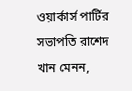ওয়ার্কার্স পার্টির সভাপতি রাশেদ খান মেনন,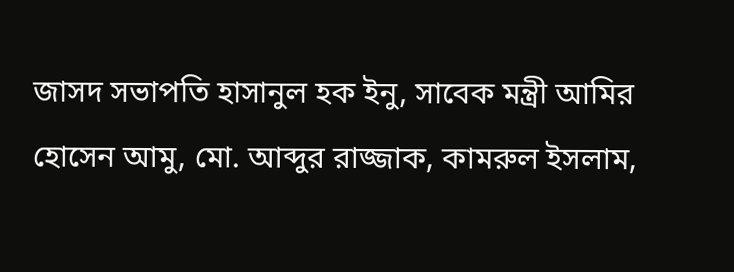জাসদ সভাপতি হাসানুল হক ইনু, সাবেক মন্ত্রী আমির হোসেন আমু, মো. আব্দুর রাজ্জাক, কামরুল ইসলাম,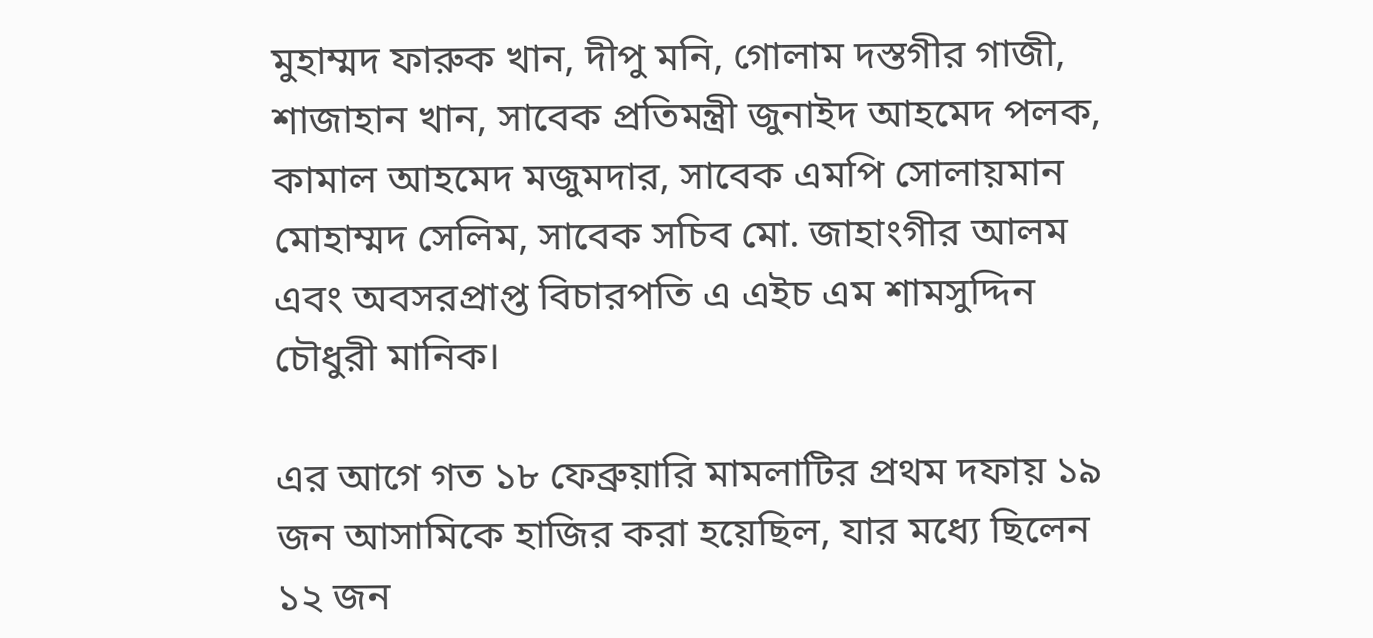মুহাম্মদ ফারুক খান, দীপু মনি, গোলাম দস্তগীর গাজী, শাজাহান খান, সাবেক প্রতিমন্ত্রী জুনাইদ আহমেদ পলক, কামাল আহমেদ মজুমদার, সাবেক এমপি সোলায়মান মোহাম্মদ সেলিম, সাবেক সচিব মো. জাহাংগীর আলম এবং অবসরপ্রাপ্ত বিচারপতি এ এইচ এম শামসুদ্দিন চৌধুরী মানিক।

এর আগে গত ১৮ ফেব্রুয়ারি মামলাটির প্রথম দফায় ১৯ জন আসামিকে হাজির করা হয়েছিল, যার মধ্যে ছিলেন ১২ জন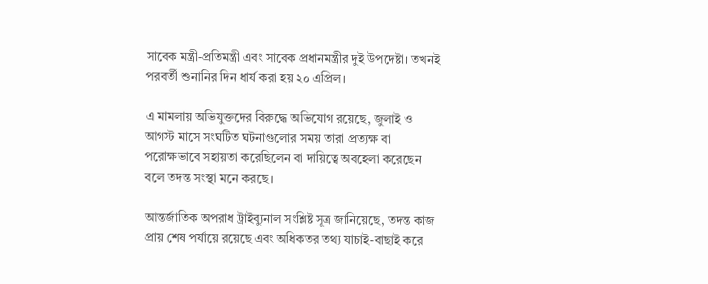সাবেক মন্ত্রী-প্রতিমন্ত্রী এবং সাবেক প্রধানমন্ত্রীর দুই উপদেষ্টা। তখনই পরবর্তী শুনানির দিন ধার্য করা হয় ২০ এপ্রিল।

এ মামলায় অভিযুক্তদের বিরুদ্ধে অভিযোগ রয়েছে, জুলাই ও আগস্ট মাসে সংঘটিত ঘটনাগুলোর সময় তারা প্রত্যক্ষ বা পরোক্ষভাবে সহায়তা করেছিলেন বা দায়িত্বে অবহেলা করেছেন বলে তদন্ত সংস্থা মনে করছে।

আন্তর্জাতিক অপরাধ ট্রাইব্যুনাল সংশ্লিষ্ট সূত্র জানিয়েছে, তদন্ত কাজ প্রায় শেষ পর্যায়ে রয়েছে এবং অধিকতর তথ্য যাচাই-বাছাই করে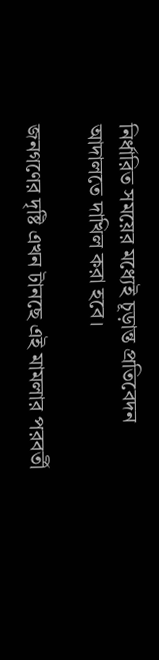নির্ধারিত সময়ের মধ্যেই চূড়ান্ত প্রতিবেদন আদালতে দাখিল করা হবে।

জনগণের দৃষ্টি এখন টানছে এই মামলার পরবর্তী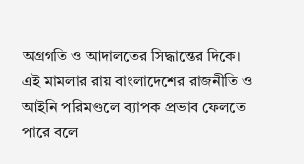অগ্রগতি ও আদালতের সিদ্ধান্তের দিকে। এই মামলার রায় বাংলাদেশের রাজনীতি ও আইনি পরিমণ্ডলে ব্যাপক প্রভাব ফেলতে পারে বলে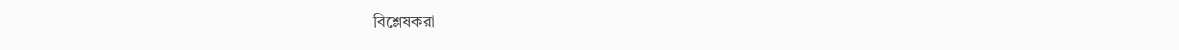বিশ্লেষকরা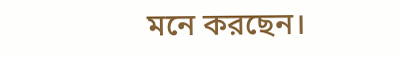মনে করছেন।